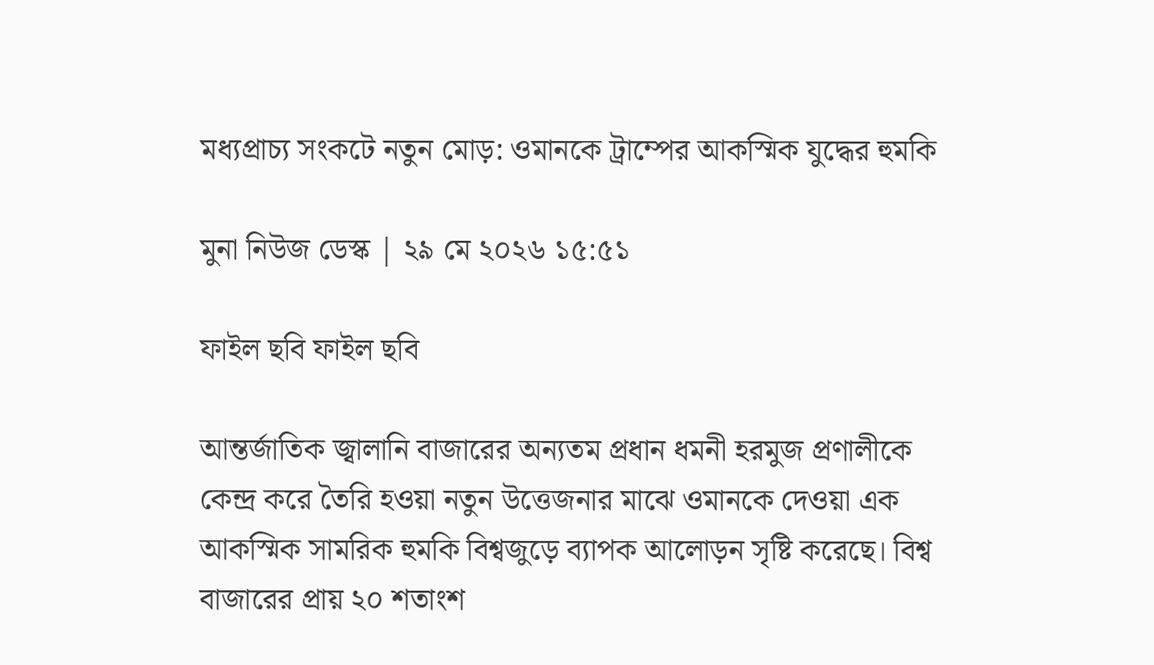মধ্যপ্রাচ্য সংকটে নতুন মোড়: ওমানকে ট্রাম্পের আকস্মিক যুদ্ধের হুমকি

মুনা নিউজ ডেস্ক | ২৯ মে ২০২৬ ১৫:৫১

ফাইল ছবি ফাইল ছবি

আন্তর্জাতিক জ্বালানি বাজারের অন্যতম প্রধান ধমনী হরমুজ প্রণালীকে কেন্দ্র করে তৈরি হওয়া নতুন উত্তেজনার মাঝে ওমানকে দেওয়া এক আকস্মিক সামরিক হুমকি বিশ্বজুড়ে ব্যাপক আলোড়ন সৃষ্টি করেছে। বিশ্ব বাজারের প্রায় ২০ শতাংশ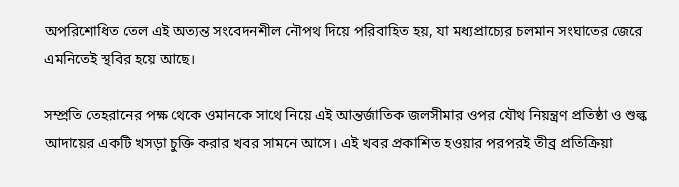অপরিশোধিত তেল এই অত্যন্ত সংবেদনশীল নৌপথ দিয়ে পরিবাহিত হয়, যা মধ্যপ্রাচ্যের চলমান সংঘাতের জেরে এমনিতেই স্থবির হয়ে আছে।

সম্প্রতি তেহরানের পক্ষ থেকে ওমানকে সাথে নিয়ে এই আন্তর্জাতিক জলসীমার ওপর যৌথ নিয়ন্ত্রণ প্রতিষ্ঠা ও শুল্ক আদায়ের একটি খসড়া চুক্তি করার খবর সামনে আসে। এই খবর প্রকাশিত হওয়ার পরপরই তীব্র প্রতিক্রিয়া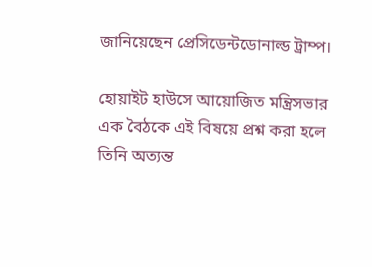জানিয়েছেন প্রেসিডেন্টডোনাল্ড ট্রাম্প।

হোয়াইট হাউসে আয়োজিত মন্ত্রিসভার এক বৈঠকে এই বিষয়ে প্রশ্ন করা হলে তিনি অত্যন্ত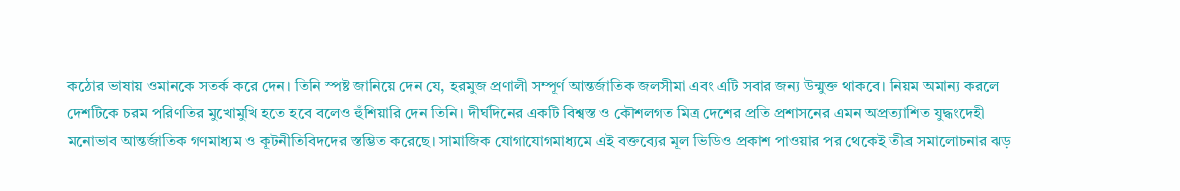কঠোর ভাষায় ওমানকে সতর্ক করে দেন। তিনি স্পষ্ট জানিয়ে দেন যে, হরমুজ প্রণালী সম্পূর্ণ আন্তর্জাতিক জলসীমা এবং এটি সবার জন্য উন্মুক্ত থাকবে। নিয়ম অমান্য করলে দেশটিকে চরম পরিণতির মুখোমুখি হতে হবে বলেও হুঁশিয়ারি দেন তিনি। দীর্ঘদিনের একটি বিশ্বস্ত ও কৌশলগত মিত্র দেশের প্রতি প্রশাসনের এমন অপ্রত্যাশিত যুদ্ধংদেহী মনোভাব আন্তর্জাতিক গণমাধ্যম ও কূটনীতিবিদদের স্তম্ভিত করেছে। সামাজিক যোগাযোগমাধ্যমে এই বক্তব্যের মূল ভিডিও প্রকাশ পাওয়ার পর থেকেই তীব্র সমালোচনার ঝড়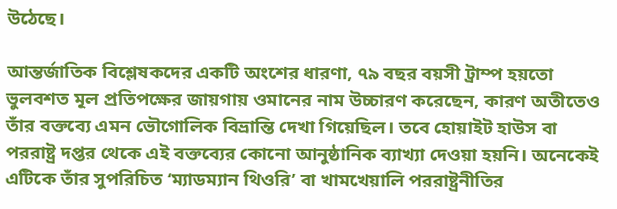উঠেছে।

আন্তর্জাতিক বিশ্লেষকদের একটি অংশের ধারণা, ৭৯ বছর বয়সী ট্রাম্প হয়তো ভুলবশত মূল প্রতিপক্ষের জায়গায় ওমানের নাম উচ্চারণ করেছেন, কারণ অতীতেও তাঁর বক্তব্যে এমন ভৌগোলিক বিভ্রান্তি দেখা গিয়েছিল। তবে হোয়াইট হাউস বা পররাষ্ট্র দপ্তর থেকে এই বক্তব্যের কোনো আনুষ্ঠানিক ব্যাখ্যা দেওয়া হয়নি। অনেকেই এটিকে তাঁর সুপরিচিত ‘ম্যাডম্যান থিওরি’ বা খামখেয়ালি পররাষ্ট্রনীতির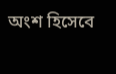অংশ হিসেবে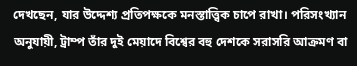দেখছেন, যার উদ্দেশ্য প্রতিপক্ষকে মনস্তাত্ত্বিক চাপে রাখা। পরিসংখ্যান অনুযায়ী, ট্রাম্প তাঁর দুই মেয়াদে বিশ্বের বহু দেশকে সরাসরি আক্রমণ বা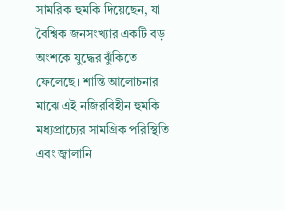সামরিক হুমকি দিয়েছেন, যা বৈশ্বিক জনসংখ্যার একটি বড় অংশকে যুদ্ধের ঝুঁকিতে ফেলেছে। শান্তি আলোচনার মাঝে এই নজিরবিহীন হুমকি মধ্যপ্রাচ্যের সামগ্রিক পরিস্থিতি এবং জ্বালানি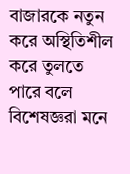বাজারকে নতুন করে অস্থিতিশীল করে তুলতে পারে বলে বিশেষজ্ঞরা মনে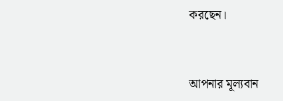করছেন।



আপনার মূল্যবান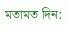মতামত দিন: